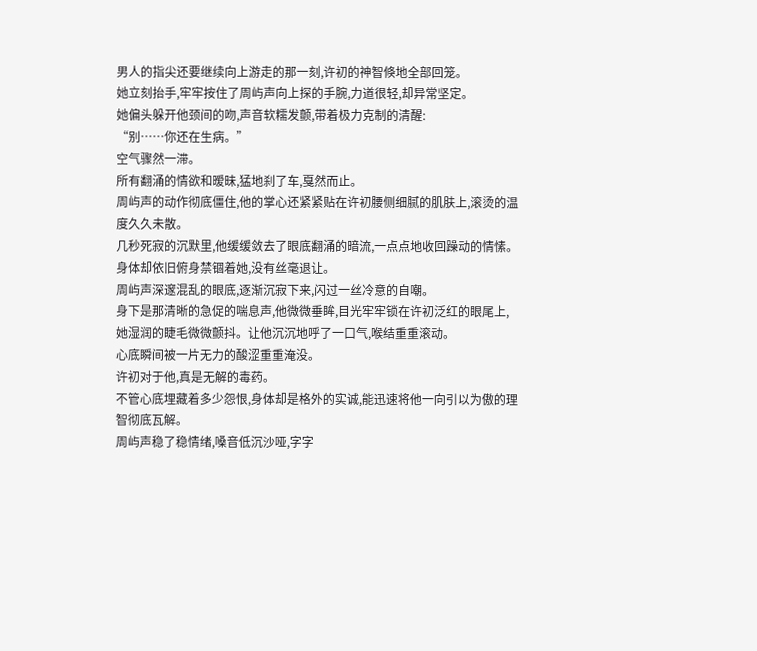男人的指尖还要继续向上游走的那一刻,许初的神智倏地全部回笼。
她立刻抬手,牢牢按住了周屿声向上探的手腕,力道很轻,却异常坚定。
她偏头躲开他颈间的吻,声音软糯发颤,带着极力克制的清醒:
“别……你还在生病。”
空气骤然一滞。
所有翻涌的情欲和暧昧,猛地刹了车,戛然而止。
周屿声的动作彻底僵住,他的掌心还紧紧贴在许初腰侧细腻的肌肤上,滚烫的温度久久未散。
几秒死寂的沉默里,他缓缓敛去了眼底翻涌的暗流,一点点地收回躁动的情愫。身体却依旧俯身禁锢着她,没有丝毫退让。
周屿声深邃混乱的眼底,逐渐沉寂下来,闪过一丝冷意的自嘲。
身下是那清晰的急促的喘息声,他微微垂眸,目光牢牢锁在许初泛红的眼尾上,她湿润的睫毛微微颤抖。让他沉沉地呼了一口气,喉结重重滚动。
心底瞬间被一片无力的酸涩重重淹没。
许初对于他,真是无解的毒药。
不管心底埋藏着多少怨恨,身体却是格外的实诚,能迅速将他一向引以为傲的理智彻底瓦解。
周屿声稳了稳情绪,嗓音低沉沙哑,字字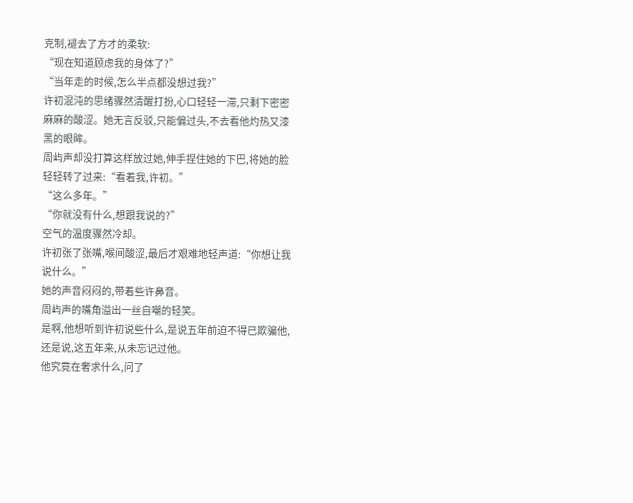克制,褪去了方才的柔软:
“现在知道顾虑我的身体了?”
“当年走的时候,怎么半点都没想过我?”
许初混沌的思绪骤然清醒打扮,心口轻轻一滞,只剩下密密麻麻的酸涩。她无言反驳,只能偏过头,不去看他灼热又漆黑的眼眸。
周屿声却没打算这样放过她,伸手捏住她的下巴,将她的脸轻轻转了过来:“看着我,许初。”
“这么多年。”
“你就没有什么,想跟我说的?”
空气的温度骤然冷却。
许初张了张嘴,喉间酸涩,最后才艰难地轻声道:“你想让我说什么。”
她的声音闷闷的,带着些许鼻音。
周屿声的嘴角溢出一丝自嘲的轻笑。
是啊,他想听到许初说些什么,是说五年前迫不得已欺骗他,还是说,这五年来,从未忘记过他。
他究竟在奢求什么,问了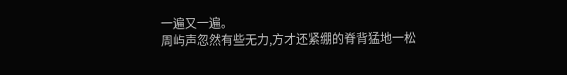一遍又一遍。
周屿声忽然有些无力,方才还紧绷的脊背猛地一松